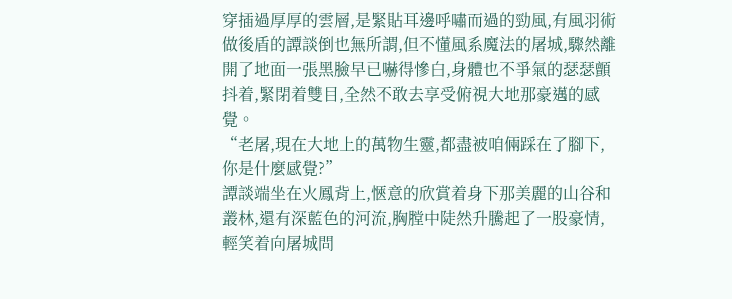穿插過厚厚的雲層,是緊貼耳邊呼嘯而過的勁風,有風羽術做後盾的譚談倒也無所謂,但不懂風系魔法的屠城,驟然離開了地面一張黑臉早已嚇得慘白,身體也不爭氣的瑟瑟顫抖着,緊閉着雙目,全然不敢去享受俯視大地那豪邁的感覺。
“老屠,現在大地上的萬物生靈,都盡被咱倆踩在了腳下,你是什麼感覺?”
譚談端坐在火鳳背上,愜意的欣賞着身下那美麗的山谷和叢林,還有深藍色的河流,胸膛中陡然升騰起了一股豪情,輕笑着向屠城問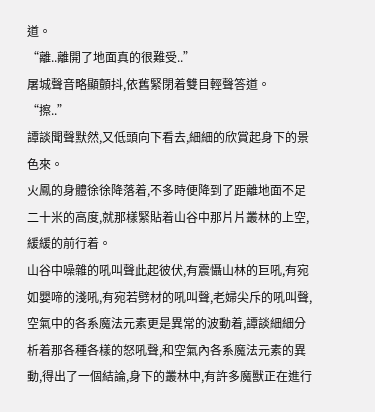道。
“離..離開了地面真的很難受..”
屠城聲音略顯顫抖,依舊緊閉着雙目輕聲答道。
“擦..”
譚談聞聲默然,又低頭向下看去,細細的欣賞起身下的景色來。
火鳳的身體徐徐降落着,不多時便降到了距離地面不足二十米的高度,就那樣緊貼着山谷中那片片叢林的上空,緩緩的前行着。
山谷中噪雜的吼叫聲此起彼伏,有震懾山林的巨吼,有宛如嬰啼的淺吼,有宛若劈材的吼叫聲,老婦尖斥的吼叫聲,空氣中的各系魔法元素更是異常的波動着,譚談細細分析着那各種各樣的怒吼聲,和空氣內各系魔法元素的異動,得出了一個結論,身下的叢林中,有許多魔獸正在進行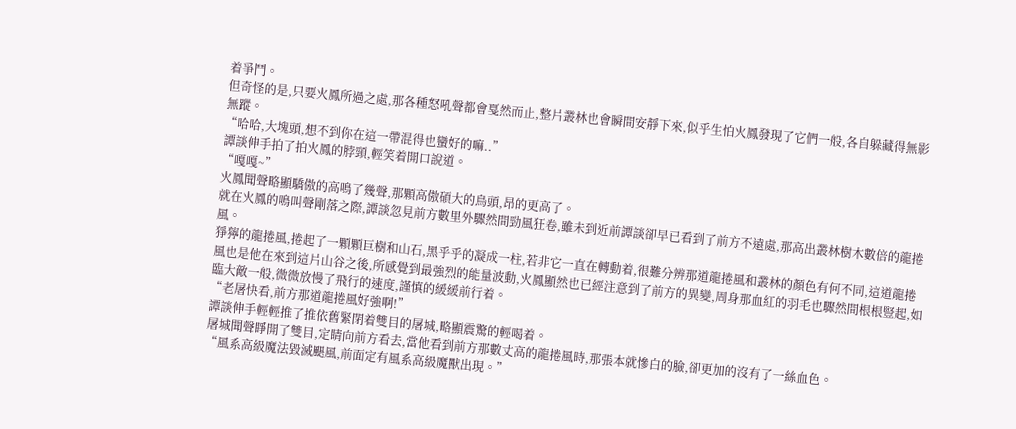着爭鬥。
但奇怪的是,只要火鳳所過之處,那各種怒吼聲都會戛然而止,整片叢林也會瞬間安靜下來,似乎生怕火鳳發現了它們一般,各自躲藏得無影無蹤。
“哈哈,大塊頭,想不到你在這一帶混得也蠻好的嘛..”
譚談伸手拍了拍火鳳的脖頸,輕笑着開口說道。
“嘎嘎~”
火鳳聞聲略顯驕傲的高鳴了幾聲,那顆高傲碩大的鳥頭,昂的更高了。
就在火鳳的鳴叫聲剛落之際,譚談忽見前方數里外驟然間勁風狂卷,雖未到近前譚談卻早已看到了前方不遠處,那高出叢林樹木數倍的龍捲風。
猙獰的龍捲風,捲起了一顆顆巨樹和山石,黑乎乎的凝成一柱,若非它一直在轉動着,很難分辨那道龍捲風和叢林的顏色有何不同,這道龍捲風也是他在來到這片山谷之後,所感覺到最強烈的能量波動,火鳳顯然也已經注意到了前方的異變,周身那血紅的羽毛也驟然間根根豎起,如臨大敵一般,微微放慢了飛行的速度,謹慎的緩緩前行着。
“老屠快看,前方那道龍捲風好強啊!”
譚談伸手輕輕推了推依舊緊閉着雙目的屠城,略顯震驚的輕喝着。
屠城聞聲睜開了雙目,定睛向前方看去,當他看到前方那數丈高的龍捲風時,那張本就慘白的臉,卻更加的沒有了一絲血色。
“風系高級魔法毀滅颶風,前面定有風系高級魔獸出現。”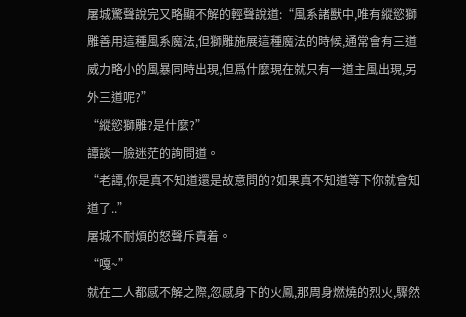屠城驚聲說完又略顯不解的輕聲說道:“風系諸獸中,唯有縱慾獅雕善用這種風系魔法,但獅雕施展這種魔法的時候,通常會有三道威力略小的風暴同時出現,但爲什麼現在就只有一道主風出現,另外三道呢?”
“縱慾獅雕?是什麼?”
譚談一臉迷茫的詢問道。
“老譚,你是真不知道還是故意問的?如果真不知道等下你就會知道了..”
屠城不耐煩的怒聲斥責着。
“嘎~”
就在二人都感不解之際,忽感身下的火鳳,那周身燃燒的烈火,驟然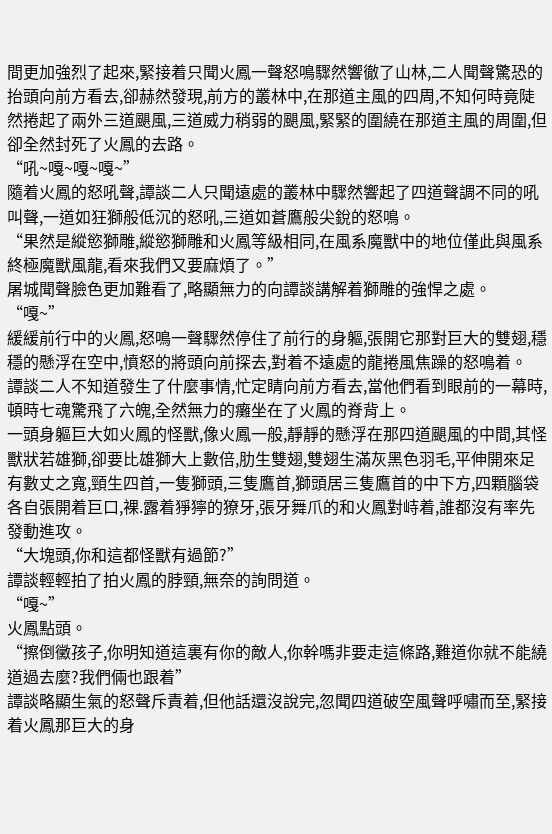間更加強烈了起來,緊接着只聞火鳳一聲怒鳴驟然響徹了山林,二人聞聲驚恐的抬頭向前方看去,卻赫然發現,前方的叢林中,在那道主風的四周,不知何時竟陡然捲起了兩外三道颶風,三道威力稍弱的颶風,緊緊的圍繞在那道主風的周圍,但卻全然封死了火鳳的去路。
“吼~嘎~嘎~嘎~”
隨着火鳳的怒吼聲,譚談二人只聞遠處的叢林中驟然響起了四道聲調不同的吼叫聲,一道如狂獅般低沉的怒吼,三道如蒼鷹般尖銳的怒鳴。
“果然是縱慾獅雕,縱慾獅雕和火鳳等級相同,在風系魔獸中的地位僅此與風系終極魔獸風龍,看來我們又要麻煩了。”
屠城聞聲臉色更加難看了,略顯無力的向譚談講解着獅雕的強悍之處。
“嘎~”
緩緩前行中的火鳳,怒鳴一聲驟然停住了前行的身軀,張開它那對巨大的雙翅,穩穩的懸浮在空中,憤怒的將頭向前探去,對着不遠處的龍捲風焦躁的怒鳴着。
譚談二人不知道發生了什麼事情,忙定睛向前方看去,當他們看到眼前的一幕時,頓時七魂驚飛了六魄,全然無力的癱坐在了火鳳的脊背上。
一頭身軀巨大如火鳳的怪獸,像火鳳一般,靜靜的懸浮在那四道颶風的中間,其怪獸狀若雄獅,卻要比雄獅大上數倍,肋生雙翅,雙翅生滿灰黑色羽毛,平伸開來足有數丈之寬,頸生四首,一隻獅頭,三隻鷹首,獅頭居三隻鷹首的中下方,四顆腦袋各自張開着巨口,裸.露着猙獰的獠牙,張牙舞爪的和火鳳對峙着,誰都沒有率先發動進攻。
“大塊頭,你和這都怪獸有過節?”
譚談輕輕拍了拍火鳳的脖頸,無奈的詢問道。
“嘎~”
火鳳點頭。
“擦倒黴孩子,你明知道這裏有你的敵人,你幹嗎非要走這條路,難道你就不能繞道過去麼?我們倆也跟着”
譚談略顯生氣的怒聲斥責着,但他話還沒說完,忽聞四道破空風聲呼嘯而至,緊接着火鳳那巨大的身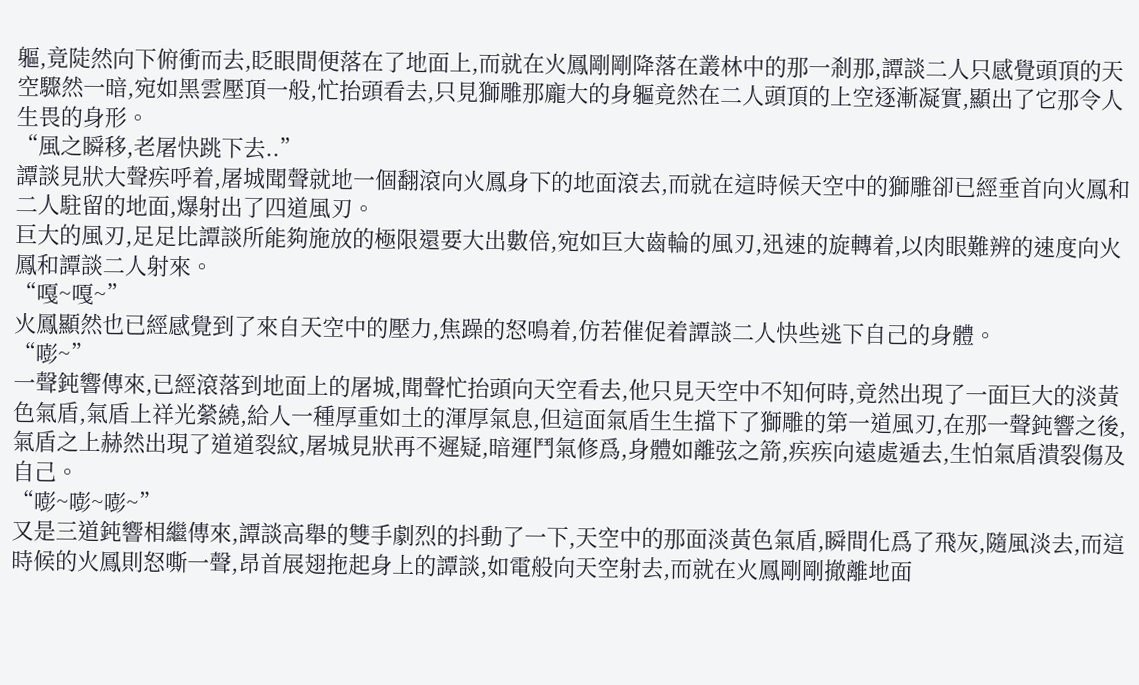軀,竟陡然向下俯衝而去,眨眼間便落在了地面上,而就在火鳳剛剛降落在叢林中的那一剎那,譚談二人只感覺頭頂的天空驟然一暗,宛如黑雲壓頂一般,忙抬頭看去,只見獅雕那龐大的身軀竟然在二人頭頂的上空逐漸凝實,顯出了它那令人生畏的身形。
“風之瞬移,老屠快跳下去..”
譚談見狀大聲疾呼着,屠城聞聲就地一個翻滾向火鳳身下的地面滾去,而就在這時候天空中的獅雕卻已經垂首向火鳳和二人駐留的地面,爆射出了四道風刃。
巨大的風刃,足足比譚談所能夠施放的極限還要大出數倍,宛如巨大齒輪的風刃,迅速的旋轉着,以肉眼難辨的速度向火鳳和譚談二人射來。
“嘎~嘎~”
火鳳顯然也已經感覺到了來自天空中的壓力,焦躁的怒鳴着,仿若催促着譚談二人快些逃下自己的身體。
“嘭~”
一聲鈍響傳來,已經滾落到地面上的屠城,聞聲忙抬頭向天空看去,他只見天空中不知何時,竟然出現了一面巨大的淡黃色氣盾,氣盾上祥光縈繞,給人一種厚重如土的渾厚氣息,但這面氣盾生生擋下了獅雕的第一道風刃,在那一聲鈍響之後,氣盾之上赫然出現了道道裂紋,屠城見狀再不遲疑,暗運鬥氣修爲,身體如離弦之箭,疾疾向遠處遁去,生怕氣盾潰裂傷及自己。
“嘭~嘭~嘭~”
又是三道鈍響相繼傳來,譚談高舉的雙手劇烈的抖動了一下,天空中的那面淡黃色氣盾,瞬間化爲了飛灰,隨風淡去,而這時候的火鳳則怒嘶一聲,昂首展翅拖起身上的譚談,如電般向天空射去,而就在火鳳剛剛撤離地面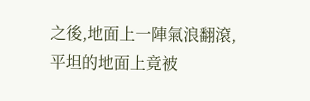之後,地面上一陣氣浪翻滾,平坦的地面上竟被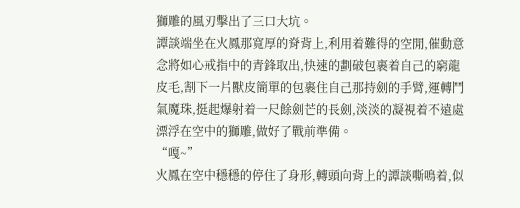獅雕的風刃擊出了三口大坑。
譚談端坐在火鳳那寬厚的脊背上,利用着難得的空閒,催動意念將如心戒指中的青鋒取出,快速的劃破包裹着自己的窮龍皮毛,割下一片獸皮簡單的包裹住自己那持劍的手臂,運轉鬥氣魔珠,挺起爆射着一尺餘劍芒的長劍,淡淡的凝視着不遠處漂浮在空中的獅雕,做好了戰前準備。
“嘎~”
火鳳在空中穩穩的停住了身形,轉頭向背上的譚談嘶鳴着,似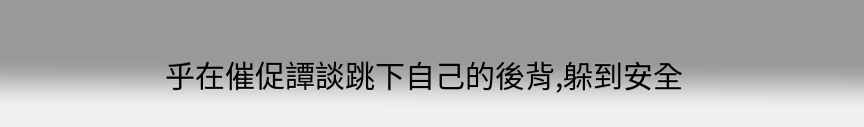乎在催促譚談跳下自己的後背,躲到安全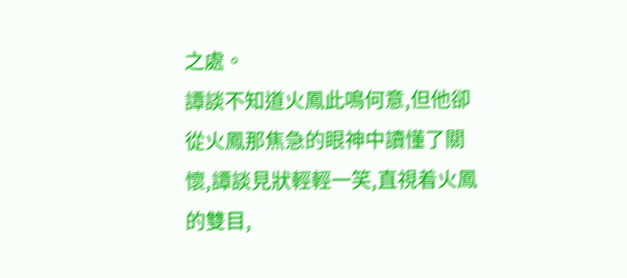之處。
譚談不知道火鳳此鳴何意,但他卻從火鳳那焦急的眼神中讀懂了關懷,譚談見狀輕輕一笑,直視着火鳳的雙目,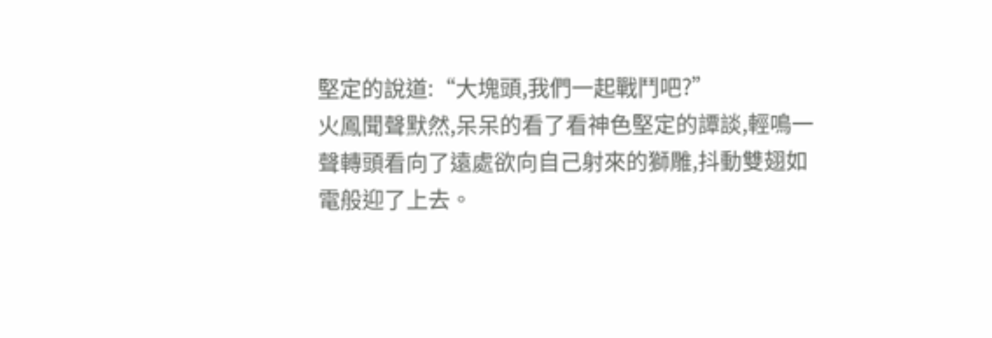堅定的說道:“大塊頭,我們一起戰鬥吧?”
火鳳聞聲默然,呆呆的看了看神色堅定的譚談,輕鳴一聲轉頭看向了遠處欲向自己射來的獅雕,抖動雙翅如電般迎了上去。